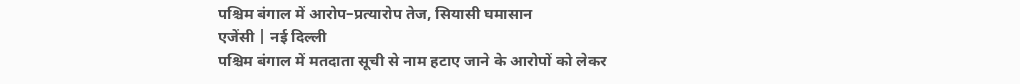पश्चिम बंगाल में आरोप–प्रत्यारोप तेज, सियासी घमासान
एजेंसी | नई दिल्ली
पश्चिम बंगाल में मतदाता सूची से नाम हटाए जाने के आरोपों को लेकर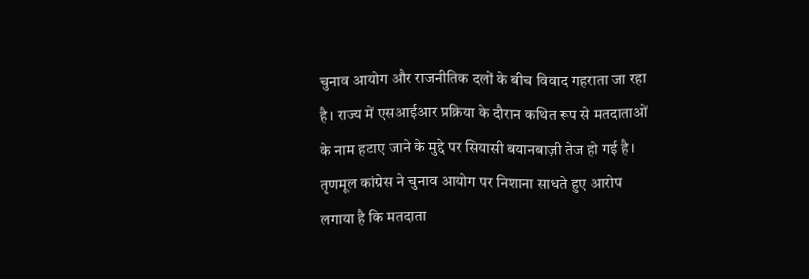चुनाव आयोग और राजनीतिक दलों के बीच विवाद गहराता जा रहा है। राज्य में एसआईआर प्रक्रिया के दौरान कथित रूप से मतदाताओं के नाम हटाए जाने के मुद्दे पर सियासी बयानबाज़ी तेज हो गई है।
तृणमूल कांग्रेस ने चुनाव आयोग पर निशाना साधते हुए आरोप लगाया है कि मतदाता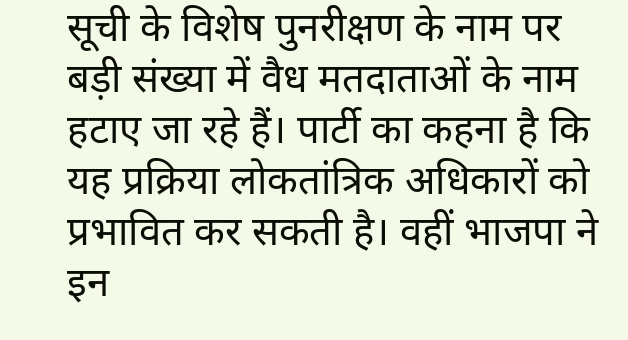सूची के विशेष पुनरीक्षण के नाम पर बड़ी संख्या में वैध मतदाताओं के नाम हटाए जा रहे हैं। पार्टी का कहना है कि यह प्रक्रिया लोकतांत्रिक अधिकारों को प्रभावित कर सकती है। वहीं भाजपा ने इन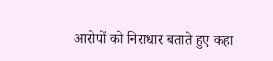आरोपों को निराधार बताते हुए कहा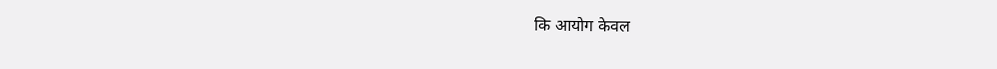कि आयोग केवल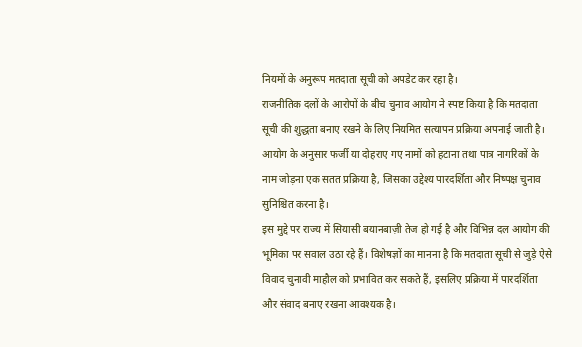नियमों के अनुरूप मतदाता सूची को अपडेट कर रहा है।
राजनीतिक दलों के आरोपों के बीच चुनाव आयोग ने स्पष्ट किया है कि मतदाता सूची की शुद्धता बनाए रखने के लिए नियमित सत्यापन प्रक्रिया अपनाई जाती है। आयोग के अनुसार फर्जी या दोहराए गए नामों को हटाना तथा पात्र नागरिकों के नाम जोड़ना एक सतत प्रक्रिया है, जिसका उद्देश्य पारदर्शिता और निष्पक्ष चुनाव सुनिश्चित करना है।
इस मुद्दे पर राज्य में सियासी बयानबाज़ी तेज हो गई है और विभिन्न दल आयोग की भूमिका पर सवाल उठा रहे हैं। विशेषज्ञों का मानना है कि मतदाता सूची से जुड़े ऐसे विवाद चुनावी माहौल को प्रभावित कर सकते हैं, इसलिए प्रक्रिया में पारदर्शिता और संवाद बनाए रखना आवश्यक है।